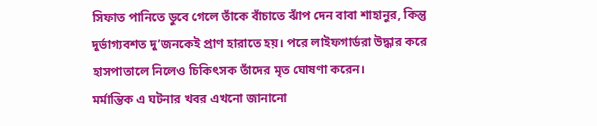সিফাত পানিতে ডুবে গেলে তাঁকে বাঁচাতে ঝাঁপ দেন বাবা শাহানুর, কিন্তু দুর্ভাগ্যবশত দু’জনকেই প্রাণ হারাতে হয়। পরে লাইফগার্ডরা উদ্ধার করে হাসপাতালে নিলেও চিকিৎসক তাঁদের মৃত ঘোষণা করেন।
মর্মান্তিক এ ঘটনার খবর এখনো জানানো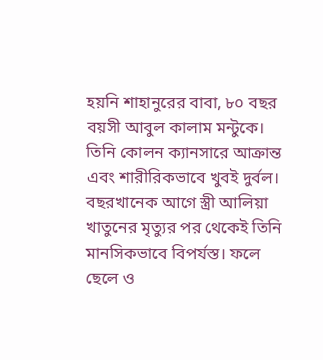হয়নি শাহানুরের বাবা, ৮০ বছর বয়সী আবুল কালাম মন্টুকে। তিনি কোলন ক্যানসারে আক্রান্ত এবং শারীরিকভাবে খুবই দুর্বল। বছরখানেক আগে স্ত্রী আলিয়া খাতুনের মৃত্যুর পর থেকেই তিনি মানসিকভাবে বিপর্যস্ত। ফলে ছেলে ও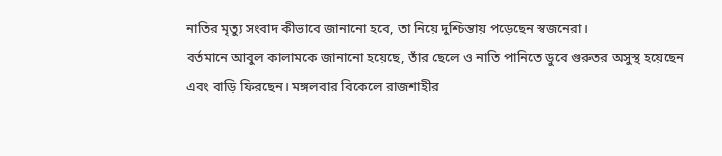নাতির মৃত্যু সংবাদ কীভাবে জানানো হবে, তা নিয়ে দুশ্চিন্তায় পড়েছেন স্বজনেরা।
বর্তমানে আবুল কালামকে জানানো হয়েছে, তাঁর ছেলে ও নাতি পানিতে ডুবে গুরুতর অসুস্থ হয়েছেন এবং বাড়ি ফিরছেন। মঙ্গলবার বিকেলে রাজশাহীর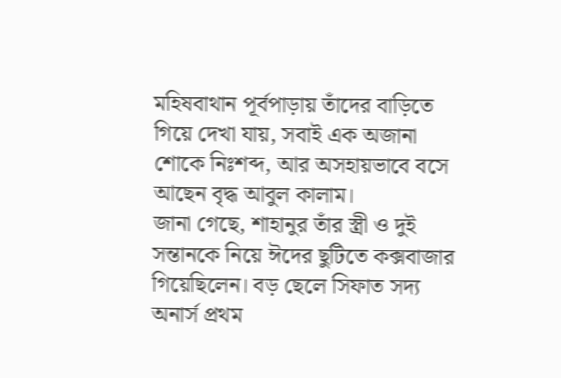মহিষবাথান পূর্বপাড়ায় তাঁদের বাড়িতে গিয়ে দেখা যায়, সবাই এক অজানা শোকে নিঃশব্দ, আর অসহায়ভাবে বসে আছেন বৃদ্ধ আবুল কালাম।
জানা গেছে, শাহানুর তাঁর স্ত্রী ও দুই সন্তানকে নিয়ে ঈদের ছুটিতে কক্সবাজার গিয়েছিলেন। বড় ছেলে সিফাত সদ্য অনার্স প্রথম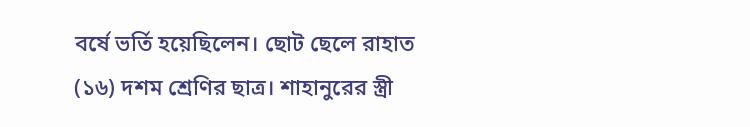বর্ষে ভর্তি হয়েছিলেন। ছোট ছেলে রাহাত (১৬) দশম শ্রেণির ছাত্র। শাহানুরের স্ত্রী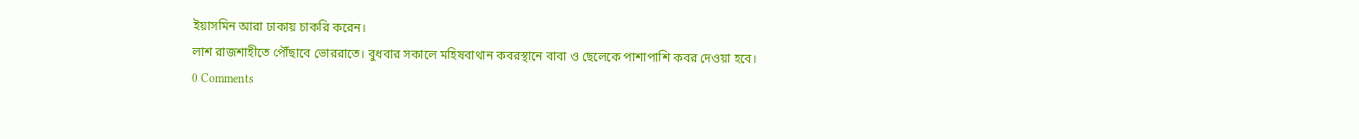ইয়াসমিন আরা ঢাকায় চাকরি করেন।
লাশ রাজশাহীতে পৌঁছাবে ভোররাতে। বুধবার সকালে মহিষবাথান কবরস্থানে বাবা ও ছেলেকে পাশাপাশি কবর দেওয়া হবে।
0 Comments